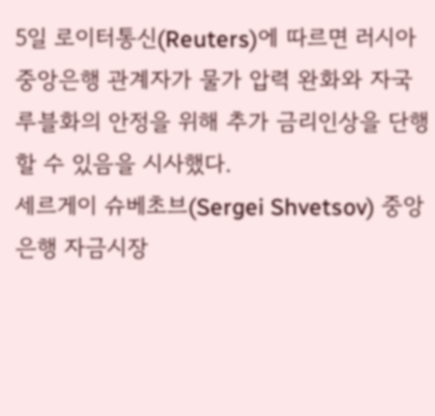5일 로이터통신(Reuters)에 따르면 러시아 중앙은행 관계자가 물가 압력 완화와 자국 루블화의 안정을 위해 추가 금리인상을 단행할 수 있음을 시사했다.
세르게이 슈베초브(Sergei Shvetsov) 중앙은행 자금시장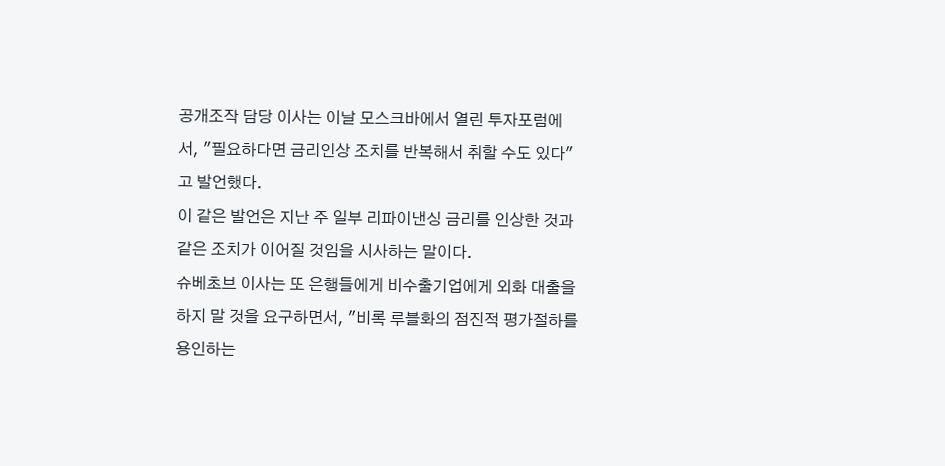공개조작 담당 이사는 이날 모스크바에서 열린 투자포럼에서, "필요하다면 금리인상 조치를 반복해서 취할 수도 있다"고 발언했다.
이 같은 발언은 지난 주 일부 리파이낸싱 금리를 인상한 것과 같은 조치가 이어질 것임을 시사하는 말이다.
슈베초브 이사는 또 은행들에게 비수출기업에게 외화 대출을 하지 말 것을 요구하면서, "비록 루블화의 점진적 평가절하를 용인하는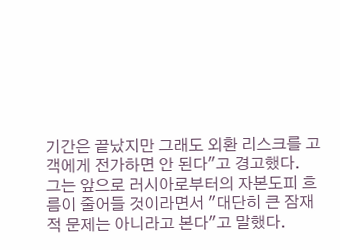기간은 끝났지만 그래도 외환 리스크를 고객에게 전가하면 안 된다"고 경고했다.
그는 앞으로 러시아로부터의 자본도피 흐름이 줄어들 것이라면서 "대단히 큰 잠재적 문제는 아니라고 본다"고 말했다.